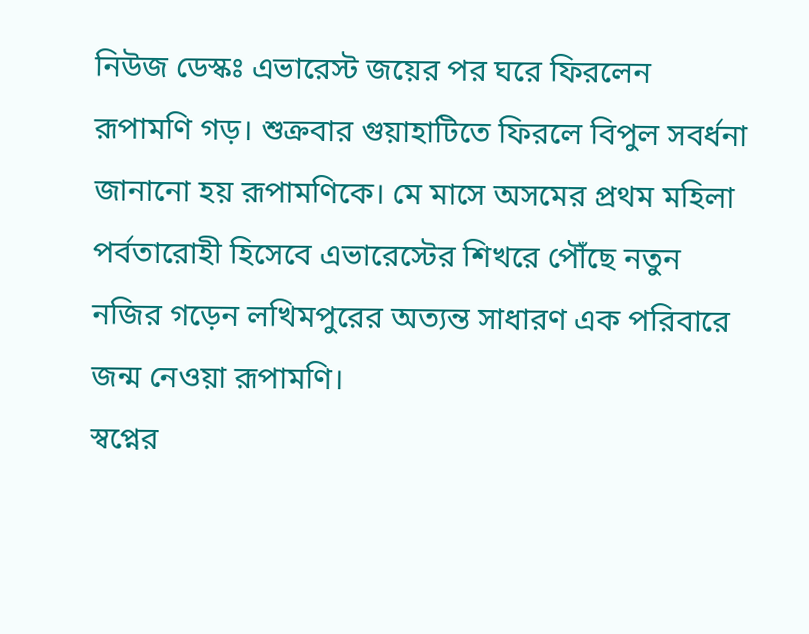নিউজ ডেস্কঃ এভারেস্ট জয়ের পর ঘরে ফিরলেন রূপামণি গড়। শুক্রবার গুয়াহাটিতে ফিরলে বিপুল সবর্ধনা জানানো হয় রূপামণিকে। মে মাসে অসমের প্রথম মহিলা পর্বতারোহী হিসেবে এভারেস্টের শিখরে পৌঁছে নতুন নজির গড়েন লখিমপুরের অত্যন্ত সাধারণ এক পরিবারে জন্ম নেওয়া রূপামণি।
স্বপ্নের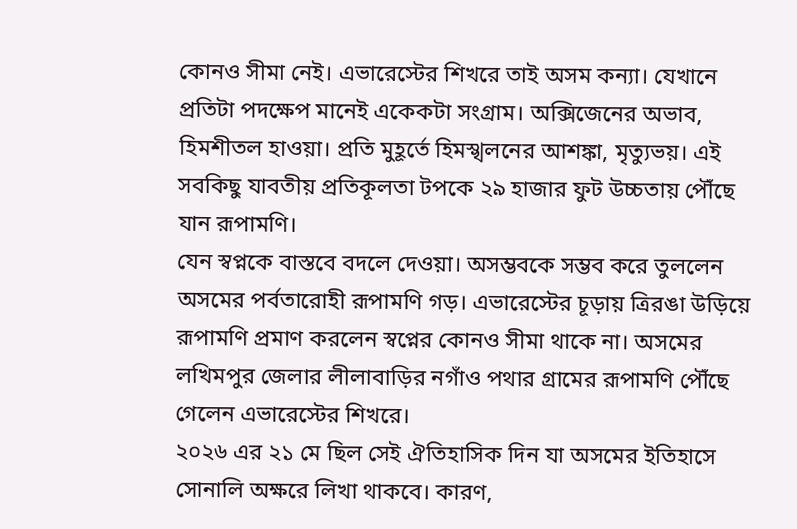কোনও সীমা নেই। এভারেস্টের শিখরে তাই অসম কন্যা। যেখানে প্রতিটা পদক্ষেপ মানেই একেকটা সংগ্রাম। অক্সিজেনের অভাব, হিমশীতল হাওয়া। প্রতি মুহূর্তে হিমস্খলনের আশঙ্কা, মৃত্যুভয়। এই সবকিছু যাবতীয় প্রতিকূলতা টপকে ২৯ হাজার ফুট উচ্চতায় পৌঁছে যান রূপামণি।
যেন স্বপ্নকে বাস্তবে বদলে দেওয়া। অসম্ভবকে সম্ভব করে তুললেন অসমের পর্বতারোহী রূপামণি গড়। এভারেস্টের চূড়ায় ত্রিরঙা উড়িয়ে রূপামণি প্রমাণ করলেন স্বপ্নের কোনও সীমা থাকে না। অসমের লখিমপুর জেলার লীলাবাড়ির নগাঁও পথার গ্রামের রূপামণি পৌঁছে গেলেন এভারেস্টের শিখরে।
২০২৬ এর ২১ মে ছিল সেই ঐতিহাসিক দিন যা অসমের ইতিহাসে সোনালি অক্ষরে লিখা থাকবে। কারণ,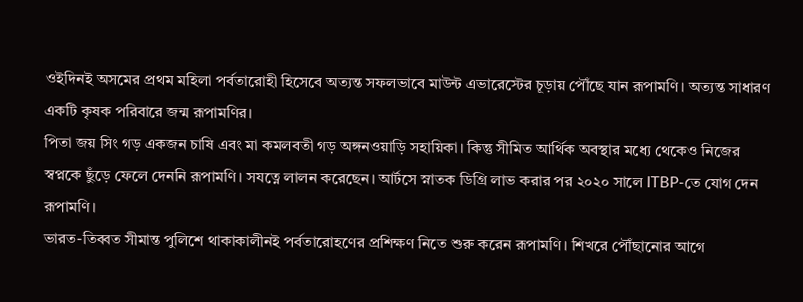ওইদিনই অসমের প্রথম মহিলা পর্বতারোহী হিসেবে অত্যন্ত সফলভাবে মাউন্ট এভারেস্টের চূড়ায় পৌঁছে যান রূপামণি। অত্যন্ত সাধারণ একটি কৃষক পরিবারে জন্ম রূপামণির।
পিতা জয় সিং গড় একজন চাষি এবং মা কমলবতী গড় অঙ্গনওয়াড়ি সহায়িকা। কিন্তু সীমিত আর্থিক অবস্থার মধ্যে থেকেও নিজের স্বপ্নকে ছুঁড়ে ফেলে দেননি রূপামণি। সযত্নে লালন করেছেন। আর্টসে স্নাতক ডিগ্রি লাভ করার পর ২০২০ সালে ITBP-তে যোগ দেন রূপামণি।
ভারত-তিব্বত সীমান্ত পুলিশে থাকাকালীনই পর্বতারোহণের প্রশিক্ষণ নিতে শুরু করেন রূপামণি। শিখরে পৌঁছানোর আগে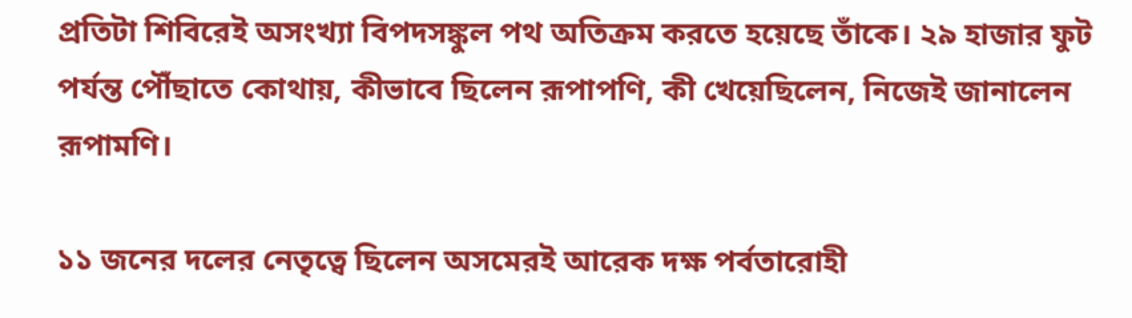প্রতিটা শিবিরেই অসংখ্যা বিপদসঙ্কুল পথ অতিক্রম করতে হয়েছে তাঁকে। ২৯ হাজার ফুট পর্যন্ত পৌঁছাতে কোথায়, কীভাবে ছিলেন রূপাপণি, কী খেয়েছিলেন, নিজেই জানালেন রূপামণি।

১১ জনের দলের নেতৃত্বে ছিলেন অসমেরই আরেক দক্ষ পর্বতারোহী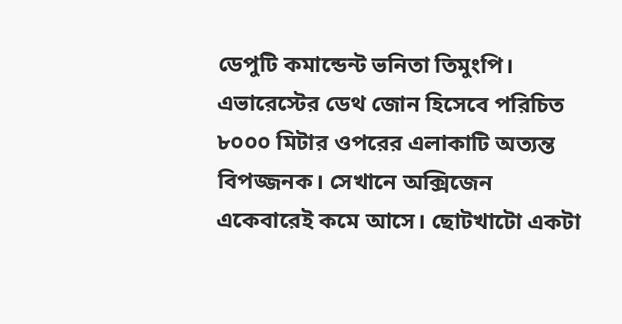ডেপুটি কমান্ডেন্ট ভনিতা তিমুংপি। এভারেস্টের ডেথ জোন হিসেবে পরিচিত ৮০০০ মিটার ওপরের এলাকাটি অত্যন্ত বিপজ্জনক। সেখানে অক্সিজেন একেবারেই কমে আসে। ছোটখাটো একটা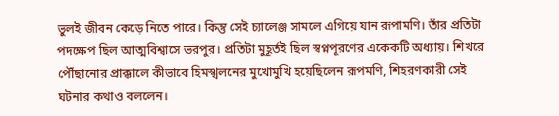ভুলই জীবন কেড়ে নিতে পারে। কিন্তু সেই চ্যালেঞ্জ সামলে এগিয়ে যান রূপামণি। তাঁর প্রতিটা পদক্ষেপ ছিল আত্মবিশ্বাসে ভরপুর। প্রতিটা মুহূর্তই ছিল স্বপ্নপূরণের একেকটি অধ্যায়। শিখরে পৌঁছানোর প্রাক্কালে কীভাবে হিমস্খলনের মুখোমুখি হয়েছিলেন রূপমণি, শিহরণকারী সেই ঘটনার কথাও বললেন।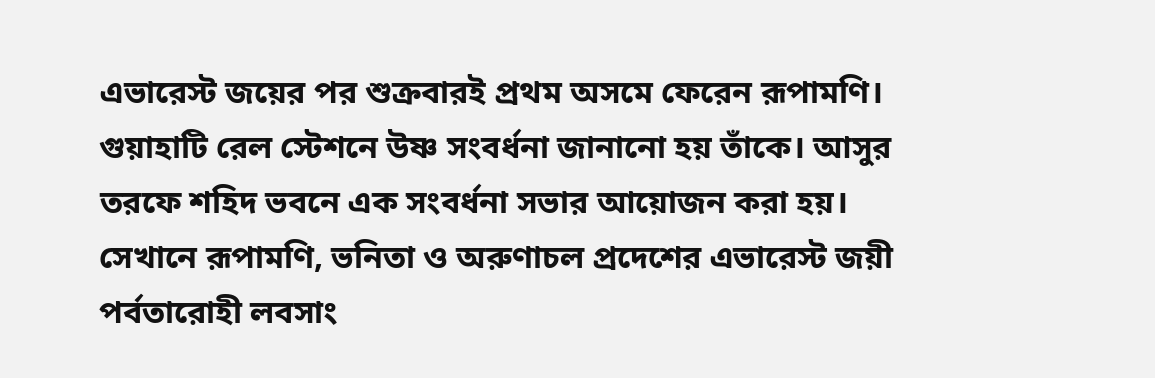এভারেস্ট জয়ের পর শুক্রবারই প্রথম অসমে ফেরেন রূপামণি। গুয়াহাটি রেল স্টেশনে উষ্ণ সংবর্ধনা জানানো হয় তাঁকে। আসুর তরফে শহিদ ভবনে এক সংবর্ধনা সভার আয়োজন করা হয়। সেখানে রূপামণি, ভনিতা ও অরুণাচল প্রদেশের এভারেস্ট জয়ী পর্বতারোহী লবসাং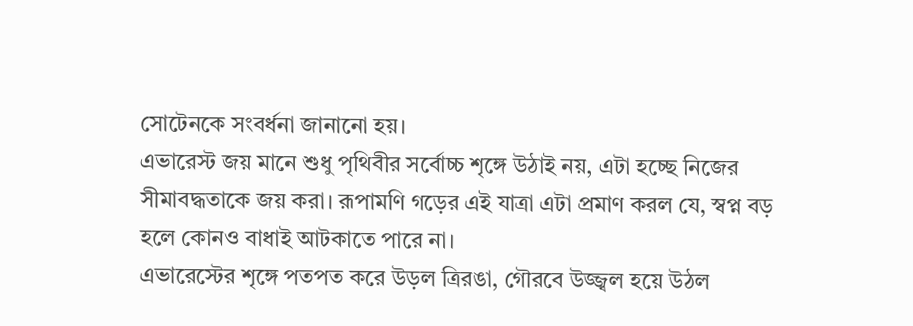সোটেনকে সংবর্ধনা জানানো হয়।
এভারেস্ট জয় মানে শুধু পৃথিবীর সর্বোচ্চ শৃঙ্গে উঠাই নয়, এটা হচ্ছে নিজের সীমাবদ্ধতাকে জয় করা। রূপামণি গড়ের এই যাত্রা এটা প্রমাণ করল যে, স্বপ্ন বড় হলে কোনও বাধাই আটকাতে পারে না।
এভারেস্টের শৃঙ্গে পতপত করে উড়ল ত্রিরঙা, গৌরবে উজ্জ্বল হয়ে উঠল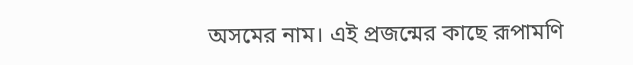অসমের নাম। এই প্রজন্মের কাছে রূপামণি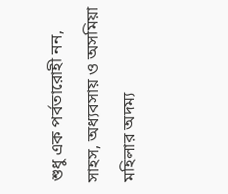শুধু এক পর্বতারোহী নন, সাহস, অধ্যবসায় ও অসমিয়া মহিলার অদম্য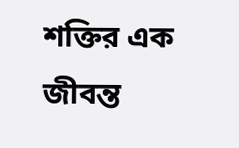শক্তির এক জীবন্ত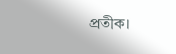প্রতীক।